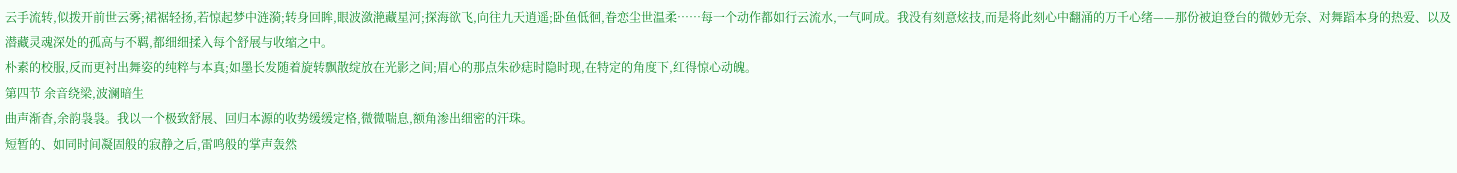云手流转,似拨开前世云雾;裙裾轻扬,若惊起梦中涟漪;转身回眸,眼波潋滟藏星河;探海欲飞,向往九天逍遥;卧鱼低徊,眷恋尘世温柔……每一个动作都如行云流水,一气呵成。我没有刻意炫技,而是将此刻心中翻涌的万千心绪——那份被迫登台的微妙无奈、对舞蹈本身的热爱、以及潜藏灵魂深处的孤高与不羁,都细细揉入每个舒展与收缩之中。
朴素的校服,反而更衬出舞姿的纯粹与本真;如墨长发随着旋转飘散绽放在光影之间;眉心的那点朱砂痣时隐时现,在特定的角度下,红得惊心动魄。
第四节 余音绕梁,波澜暗生
曲声渐杳,余韵袅袅。我以一个极致舒展、回归本源的收势缓缓定格,微微喘息,额角渗出细密的汗珠。
短暂的、如同时间凝固般的寂静之后,雷鸣般的掌声轰然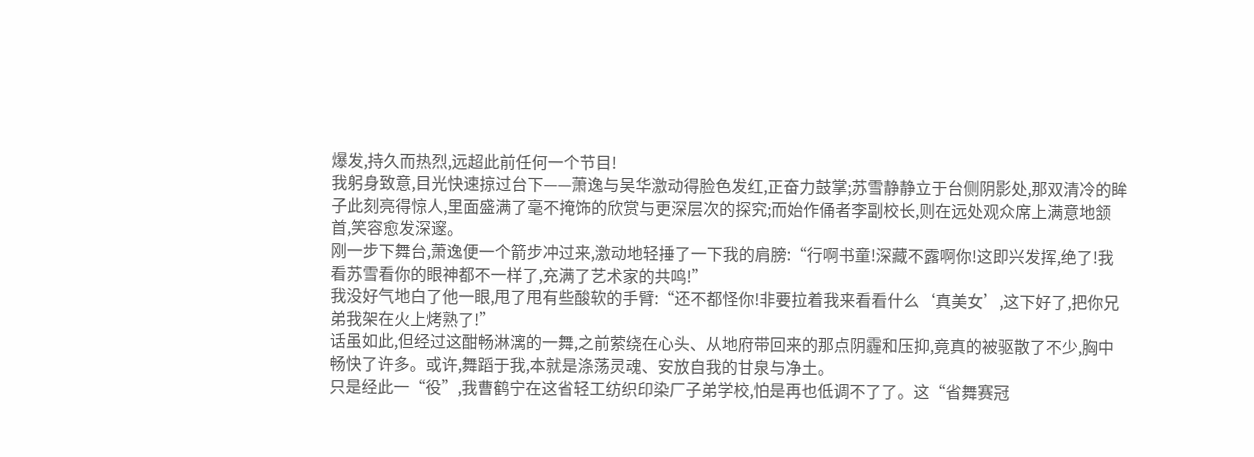爆发,持久而热烈,远超此前任何一个节目!
我躬身致意,目光快速掠过台下——萧逸与吴华激动得脸色发红,正奋力鼓掌;苏雪静静立于台侧阴影处,那双清冷的眸子此刻亮得惊人,里面盛满了毫不掩饰的欣赏与更深层次的探究;而始作俑者李副校长,则在远处观众席上满意地颔首,笑容愈发深邃。
刚一步下舞台,萧逸便一个箭步冲过来,激动地轻捶了一下我的肩膀:“行啊书童!深藏不露啊你!这即兴发挥,绝了!我看苏雪看你的眼神都不一样了,充满了艺术家的共鸣!”
我没好气地白了他一眼,甩了甩有些酸软的手臂:“还不都怪你!非要拉着我来看看什么‘真美女’,这下好了,把你兄弟我架在火上烤熟了!”
话虽如此,但经过这酣畅淋漓的一舞,之前萦绕在心头、从地府带回来的那点阴霾和压抑,竟真的被驱散了不少,胸中畅快了许多。或许,舞蹈于我,本就是涤荡灵魂、安放自我的甘泉与净土。
只是经此一“役”,我曹鹤宁在这省轻工纺织印染厂子弟学校,怕是再也低调不了了。这“省舞赛冠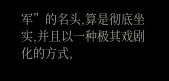军”的名头,算是彻底坐实,并且以一种极其戏剧化的方式,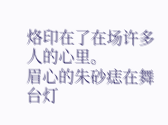烙印在了在场许多人的心里。
眉心的朱砂痣在舞台灯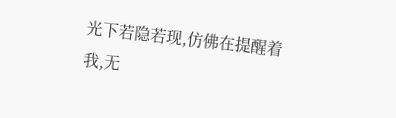光下若隐若现,仿佛在提醒着我,无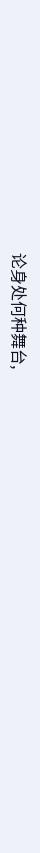论身处何种舞台,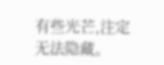有些光芒,注定无法隐藏。